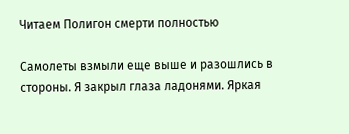Читаем Полигон смерти полностью

Самолеты взмыли еще выше и разошлись в стороны. Я закрыл глаза ладонями. Яркая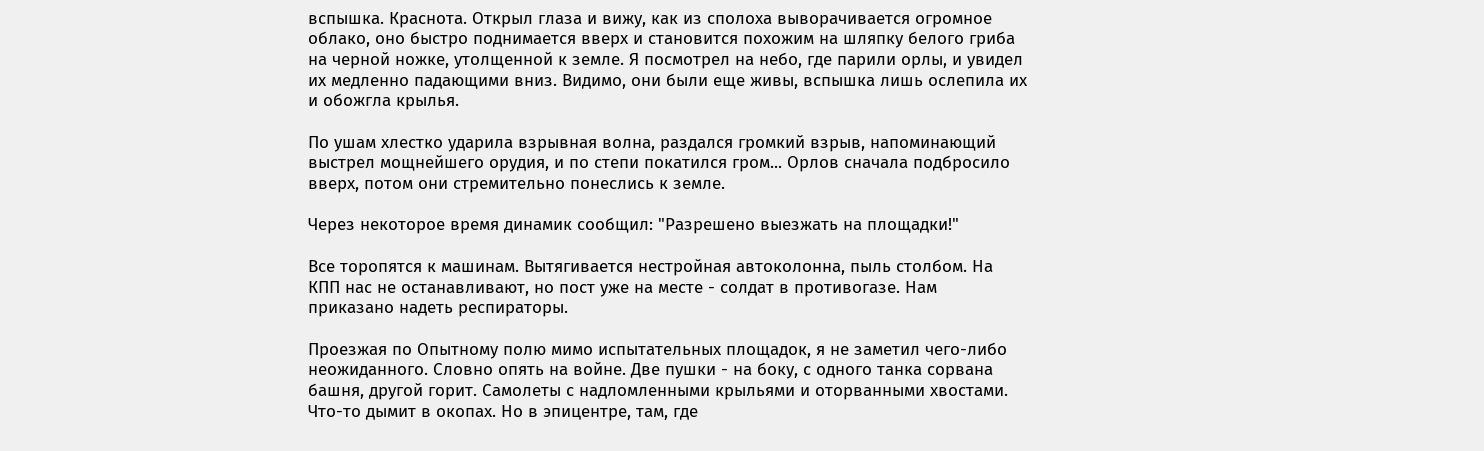вспышка. Краснота. Открыл глаза и вижу, как из сполоха выворачивается огромное облако, оно быстро поднимается вверх и становится похожим на шляпку белого гриба на черной ножке, утолщенной к земле. Я посмотрел на небо, где парили орлы, и увидел их медленно падающими вниз. Видимо, они были еще живы, вспышка лишь ослепила их и обожгла крылья.

По ушам хлестко ударила взрывная волна, раздался громкий взрыв, напоминающий выстрел мощнейшего орудия, и по степи покатился гром... Орлов сначала подбросило вверх, потом они стремительно понеслись к земле.

Через некоторое время динамик сообщил: "Разрешено выезжать на площадки!"

Все торопятся к машинам. Вытягивается нестройная автоколонна, пыль столбом. На КПП нас не останавливают, но пост уже на месте - солдат в противогазе. Нам приказано надеть респираторы.

Проезжая по Опытному полю мимо испытательных площадок, я не заметил чего-либо неожиданного. Словно опять на войне. Две пушки - на боку, с одного танка сорвана башня, другой горит. Самолеты с надломленными крыльями и оторванными хвостами. Что-то дымит в окопах. Но в эпицентре, там, где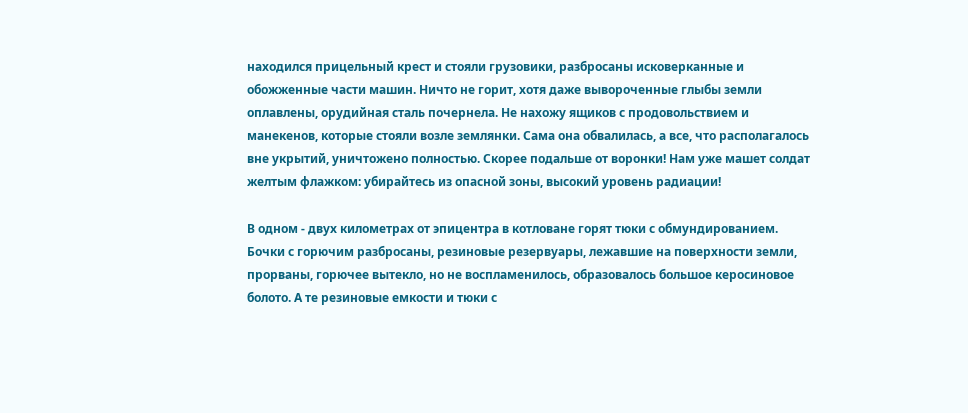находился прицельный крест и стояли грузовики, разбросаны исковерканные и обожженные части машин. Ничто не горит, хотя даже вывороченные глыбы земли оплавлены, орудийная сталь почернела. Не нахожу ящиков с продовольствием и манекенов, которые стояли возле землянки. Сама она обвалилась, а все, что располагалось вне укрытий, уничтожено полностью. Скорее подальше от воронки! Нам уже машет солдат желтым флажком: убирайтесь из опасной зоны, высокий уровень радиации!

В одном - двух километрах от эпицентра в котловане горят тюки с обмундированием. Бочки с горючим разбросаны, резиновые резервуары, лежавшие на поверхности земли, прорваны, горючее вытекло, но не воспламенилось, образовалось большое керосиновое болото. А те резиновые емкости и тюки с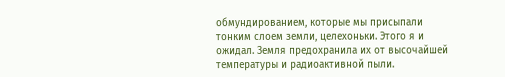обмундированием, которые мы присыпали тонким слоем земли, целехоньки. Этого я и ожидал. Земля предохранила их от высочайшей температуры и радиоактивной пыли.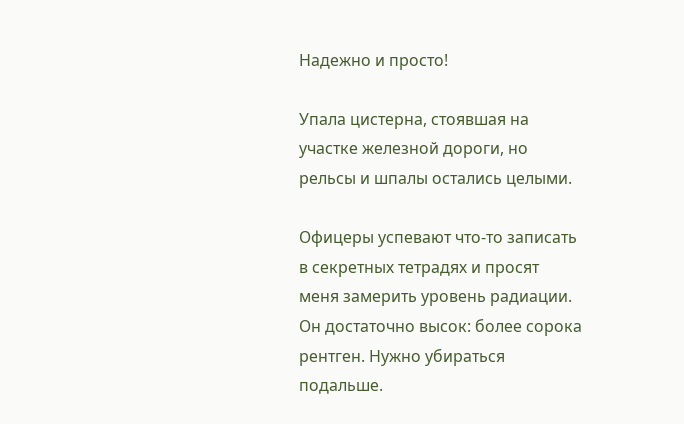Надежно и просто!

Упала цистерна, стоявшая на участке железной дороги, но рельсы и шпалы остались целыми.

Офицеры успевают что-то записать в секретных тетрадях и просят меня замерить уровень радиации. Он достаточно высок: более сорока рентген. Нужно убираться подальше.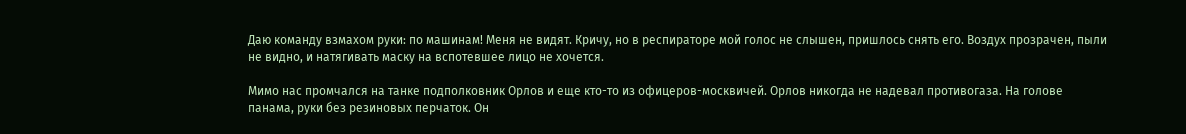Даю команду взмахом руки: по машинам! Меня не видят. Кричу, но в респираторе мой голос не слышен, пришлось снять его. Воздух прозрачен, пыли не видно, и натягивать маску на вспотевшее лицо не хочется.

Мимо нас промчался на танке подполковник Орлов и еще кто-то из офицеров-москвичей. Орлов никогда не надевал противогаза. На голове панама, руки без резиновых перчаток. Он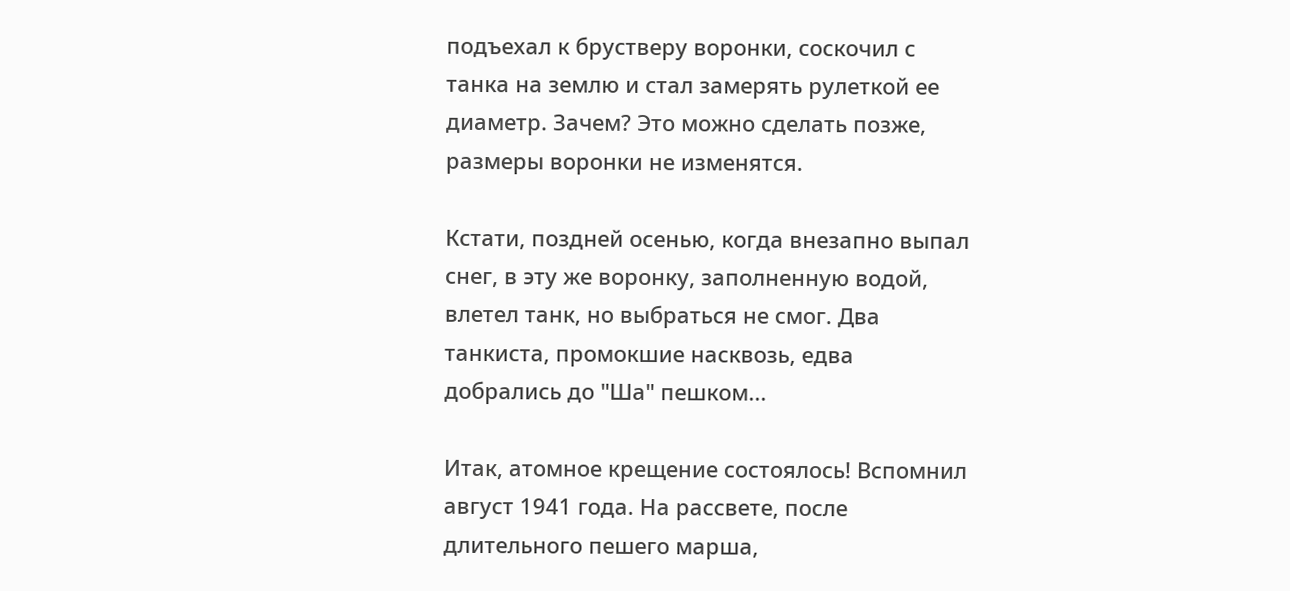подъехал к брустверу воронки, соскочил с танка на землю и стал замерять рулеткой ее диаметр. Зачем? Это можно сделать позже, размеры воронки не изменятся.

Кстати, поздней осенью, когда внезапно выпал снег, в эту же воронку, заполненную водой, влетел танк, но выбраться не смог. Два танкиста, промокшие насквозь, едва добрались до "Ша" пешком...

Итак, атомное крещение состоялось! Вспомнил август 1941 года. На рассвете, после длительного пешего марша,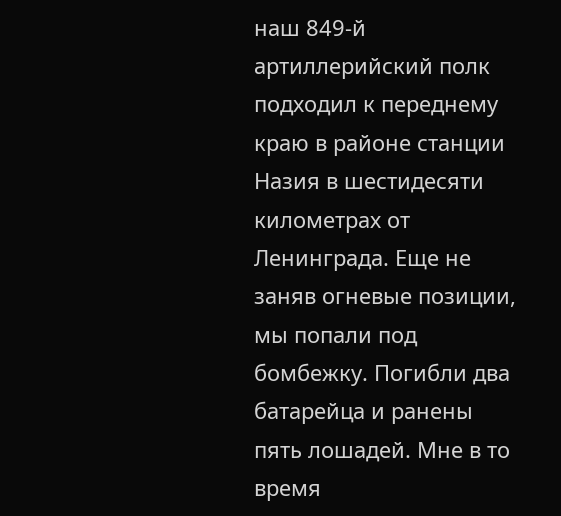наш 849-й артиллерийский полк подходил к переднему краю в районе станции Назия в шестидесяти километрах от Ленинграда. Еще не заняв огневые позиции, мы попали под бомбежку. Погибли два батарейца и ранены пять лошадей. Мне в то время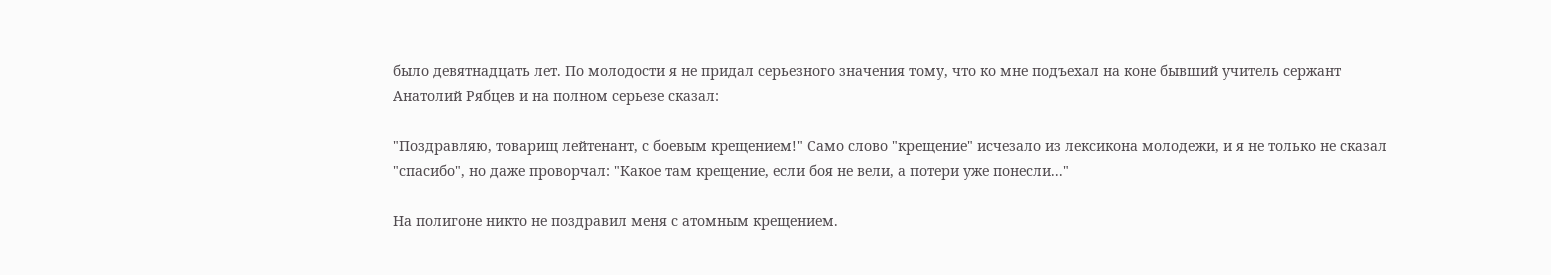было девятнадцать лет. По молодости я не придал серьезного значения тому, что ко мне подъехал на коне бывший учитель сержант Анатолий Рябцев и на полном серьезе сказал:

"Поздравляю, товарищ лейтенант, с боевым крещением!" Само слово "крещение" исчезало из лексикона молодежи, и я не только не сказал "спасибо", но даже проворчал: "Какое там крещение, если боя не вели, а потери уже понесли..."

На полигоне никто не поздравил меня с атомным крещением.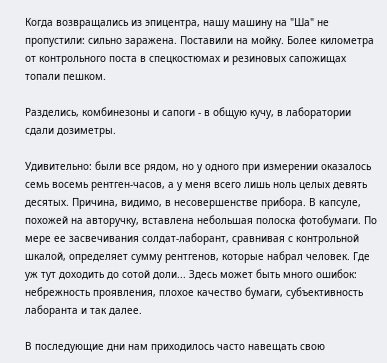Когда возвращались из эпицентра, нашу машину на "Ша" не пропустили: сильно заражена. Поставили на мойку. Более километра от контрольного поста в спецкостюмах и резиновых сапожищах топали пешком.

Разделись, комбинезоны и сапоги - в общую кучу, в лаборатории сдали дозиметры.

Удивительно: были все рядом, но у одного при измерении оказалось семь восемь рентген-часов, а у меня всего лишь ноль целых девять десятых. Причина, видимо, в несовершенстве прибора. В капсуле, похожей на авторучку, вставлена небольшая полоска фотобумаги. По мере ее засвечивания солдат-лаборант, сравнивая с контрольной шкалой, определяет сумму рентгенов, которые набрал человек. Где уж тут доходить до сотой доли... Здесь может быть много ошибок: небрежность проявления, плохое качество бумаги, субъективность лаборанта и так далее.

В последующие дни нам приходилось часто навещать свою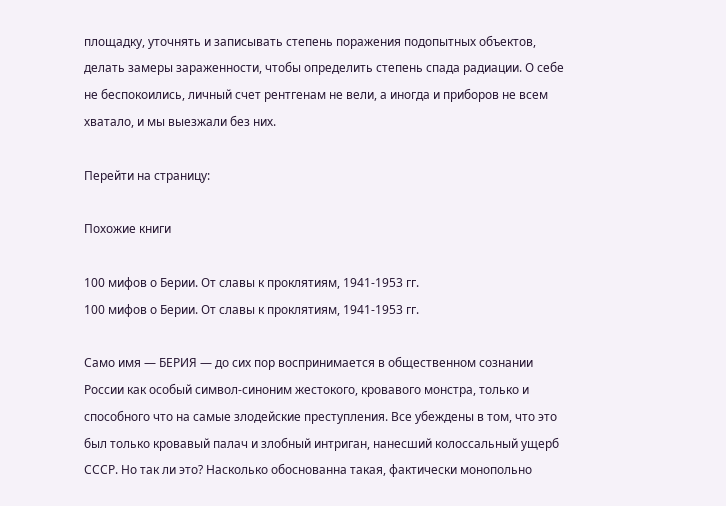площадку, уточнять и записывать степень поражения подопытных объектов, делать замеры зараженности, чтобы определить степень спада радиации. О себе не беспокоились, личный счет рентгенам не вели, а иногда и приборов не всем хватало, и мы выезжали без них.

Перейти на страницу:

Похожие книги

100 мифов о Берии. От славы к проклятиям, 1941-1953 гг.
100 мифов о Берии. От славы к проклятиям, 1941-1953 гг.

Само имя — БЕРИЯ — до сих пор воспринимается в общественном сознании России как особый символ-синоним жестокого, кровавого монстра, только и способного что на самые злодейские преступления. Все убеждены в том, что это был только кровавый палач и злобный интриган, нанесший колоссальный ущерб СССР. Но так ли это? Насколько обоснованна такая, фактически монопольно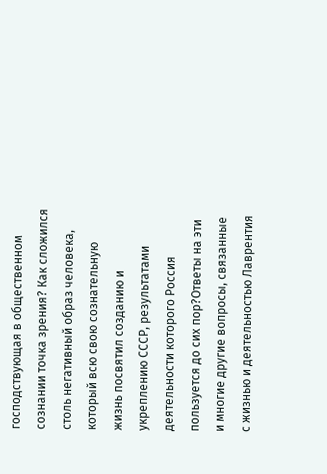господствующая в общественном сознании точка зрения? Как сложился столь негативный образ человека, который всю свою сознательную жизнь посвятил созданию и укреплению СССР, результатами деятельности которого Россия пользуется до сих пор?Ответы на эти и многие другие вопросы, связанные с жизнью и деятельностью Лаврентия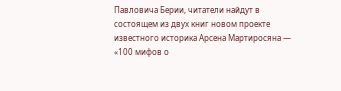Павловича Берии, читатели найдут в состоящем из двух книг новом проекте известного историка Арсена Мартиросяна — «100 мифов о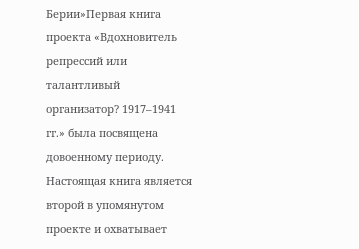Берии»Первая книга проекта «Вдохновитель репрессий или талантливый организатор? 1917–1941 гг.» была посвящена довоенному периоду. Настоящая книга является второй в упомянутом проекте и охватывает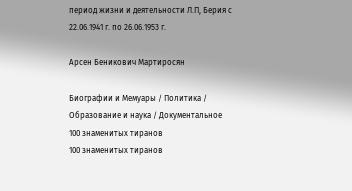период жизни и деятельности Л.П, Берия с 22.06.1941 г. по 26.06.1953 г.

Арсен Беникович Мартиросян

Биографии и Мемуары / Политика / Образование и наука / Документальное
100 знаменитых тиранов
100 знаменитых тиранов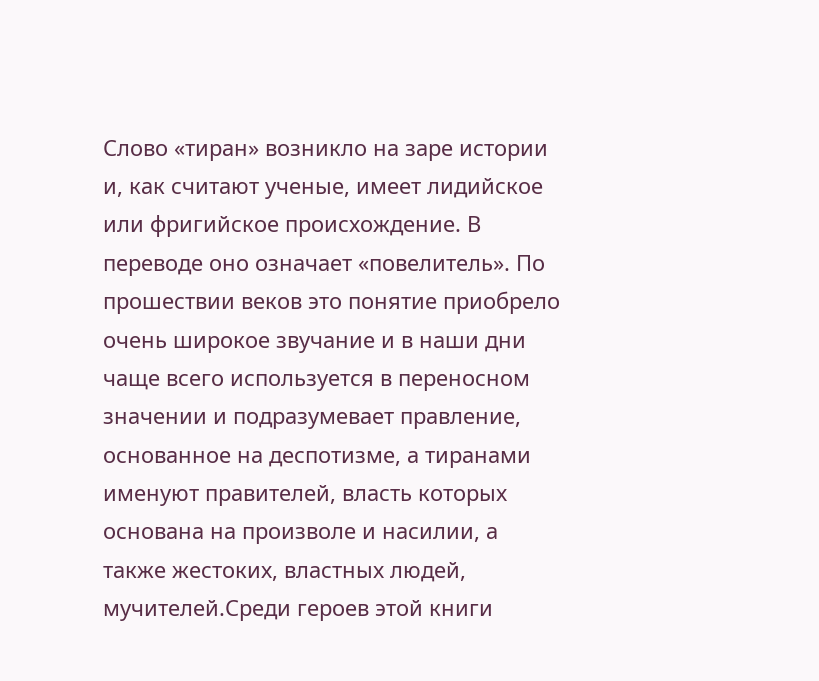Слово «тиран» возникло на заре истории и, как считают ученые, имеет лидийское или фригийское происхождение. В переводе оно означает «повелитель». По прошествии веков это понятие приобрело очень широкое звучание и в наши дни чаще всего используется в переносном значении и подразумевает правление, основанное на деспотизме, а тиранами именуют правителей, власть которых основана на произволе и насилии, а также жестоких, властных людей, мучителей.Среди героев этой книги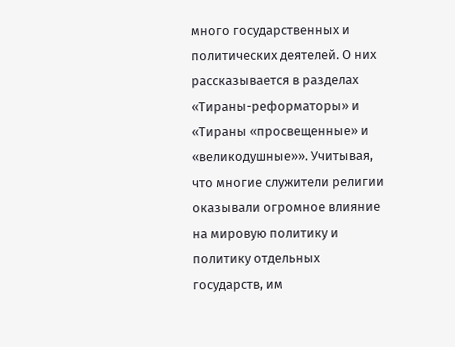много государственных и политических деятелей. О них рассказывается в разделах «Тираны-реформаторы» и «Тираны «просвещенные» и «великодушные»». Учитывая, что многие служители религии оказывали огромное влияние на мировую политику и политику отдельных государств, им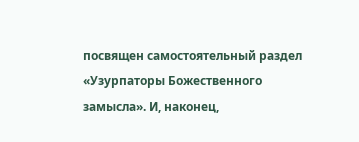посвящен самостоятельный раздел «Узурпаторы Божественного замысла». И, наконец,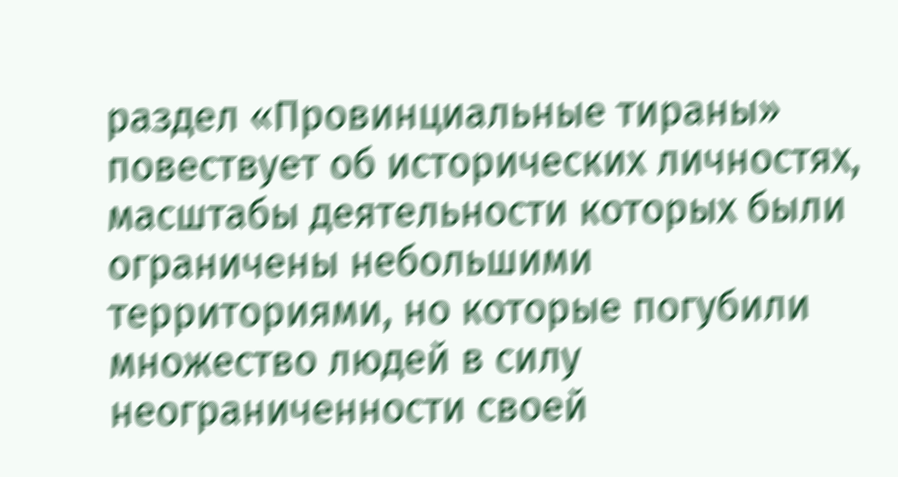раздел «Провинциальные тираны» повествует об исторических личностях, масштабы деятельности которых были ограничены небольшими территориями, но которые погубили множество людей в силу неограниченности своей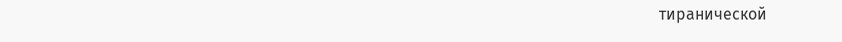тиранической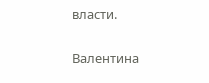власти.

Валентина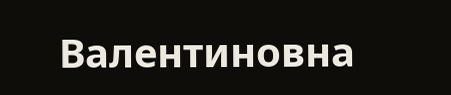Валентиновна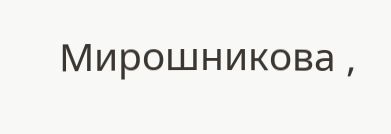Мирошникова ,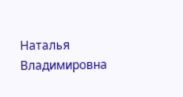Наталья Владимировна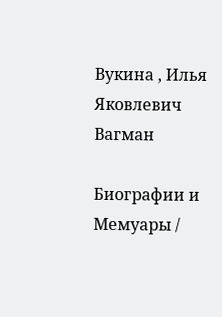Вукина , Илья Яковлевич Вагман

Биографии и Мемуары /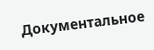Документальное